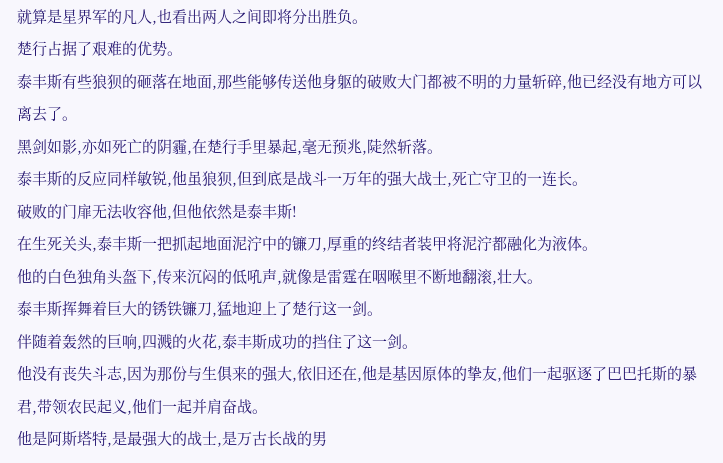就算是星界军的凡人,也看出两人之间即将分出胜负。
楚行占据了艰难的优势。
泰丰斯有些狼狈的砸落在地面,那些能够传送他身躯的破败大门都被不明的力量斩碎,他已经没有地方可以离去了。
黑剑如影,亦如死亡的阴霾,在楚行手里暴起,毫无预兆,陡然斩落。
泰丰斯的反应同样敏锐,他虽狼狈,但到底是战斗一万年的强大战士,死亡守卫的一连长。
破败的门扉无法收容他,但他依然是泰丰斯!
在生死关头,泰丰斯一把抓起地面泥泞中的镰刀,厚重的终结者装甲将泥泞都融化为液体。
他的白色独角头盔下,传来沉闷的低吼声,就像是雷霆在咽喉里不断地翻滚,壮大。
泰丰斯挥舞着巨大的锈铁镰刀,猛地迎上了楚行这一剑。
伴随着轰然的巨响,四溅的火花,泰丰斯成功的挡住了这一剑。
他没有丧失斗志,因为那份与生俱来的强大,依旧还在,他是基因原体的挚友,他们一起驱逐了巴巴托斯的暴君,带领农民起义,他们一起并肩奋战。
他是阿斯塔特,是最强大的战士,是万古长战的男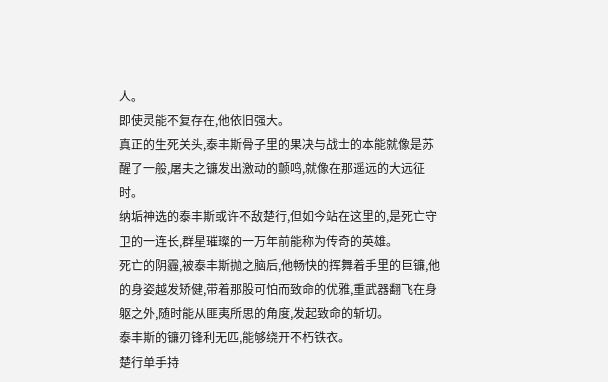人。
即使灵能不复存在,他依旧强大。
真正的生死关头,泰丰斯骨子里的果决与战士的本能就像是苏醒了一般,屠夫之镰发出激动的颤鸣,就像在那遥远的大远征时。
纳垢神选的泰丰斯或许不敌楚行,但如今站在这里的,是死亡守卫的一连长,群星璀璨的一万年前能称为传奇的英雄。
死亡的阴霾,被泰丰斯抛之脑后,他畅快的挥舞着手里的巨镰,他的身姿越发矫健,带着那股可怕而致命的优雅,重武器翻飞在身躯之外,随时能从匪夷所思的角度,发起致命的斩切。
泰丰斯的镰刃锋利无匹,能够绕开不朽铁衣。
楚行单手持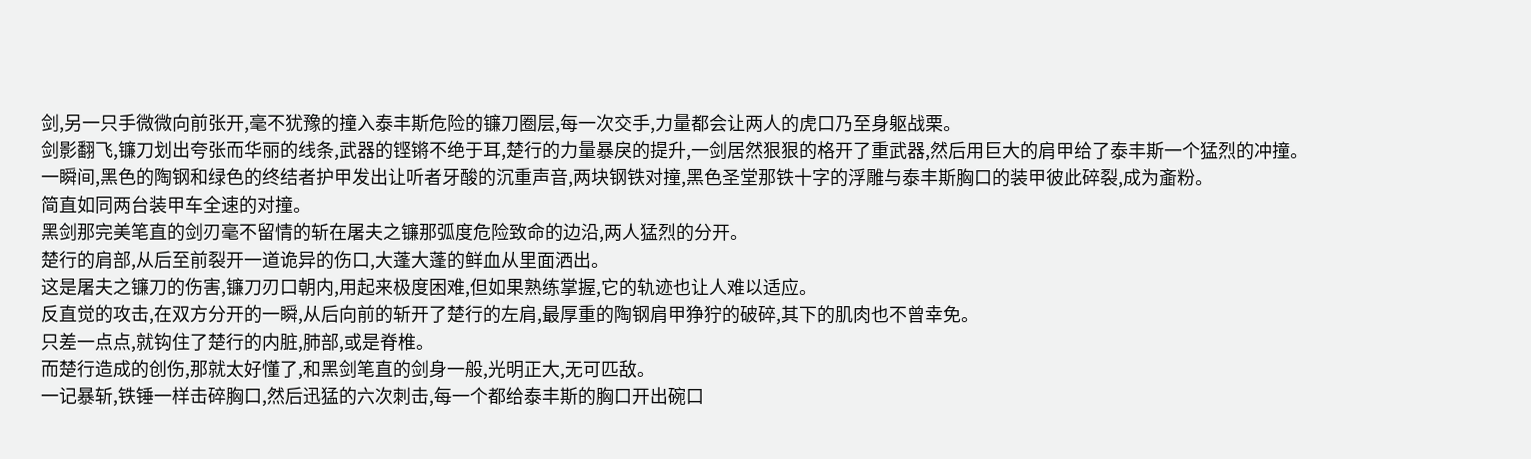剑,另一只手微微向前张开,毫不犹豫的撞入泰丰斯危险的镰刀圈层,每一次交手,力量都会让两人的虎口乃至身躯战栗。
剑影翻飞,镰刀划出夸张而华丽的线条,武器的铿锵不绝于耳,楚行的力量暴戾的提升,一剑居然狠狠的格开了重武器,然后用巨大的肩甲给了泰丰斯一个猛烈的冲撞。
一瞬间,黑色的陶钢和绿色的终结者护甲发出让听者牙酸的沉重声音,两块钢铁对撞,黑色圣堂那铁十字的浮雕与泰丰斯胸口的装甲彼此碎裂,成为齑粉。
简直如同两台装甲车全速的对撞。
黑剑那完美笔直的剑刃毫不留情的斩在屠夫之镰那弧度危险致命的边沿,两人猛烈的分开。
楚行的肩部,从后至前裂开一道诡异的伤口,大蓬大蓬的鲜血从里面洒出。
这是屠夫之镰刀的伤害,镰刀刃口朝内,用起来极度困难,但如果熟练掌握,它的轨迹也让人难以适应。
反直觉的攻击,在双方分开的一瞬,从后向前的斩开了楚行的左肩,最厚重的陶钢肩甲狰狞的破碎,其下的肌肉也不曾幸免。
只差一点点,就钩住了楚行的内脏,肺部,或是脊椎。
而楚行造成的创伤,那就太好懂了,和黑剑笔直的剑身一般,光明正大,无可匹敌。
一记暴斩,铁锤一样击碎胸口,然后迅猛的六次刺击,每一个都给泰丰斯的胸口开出碗口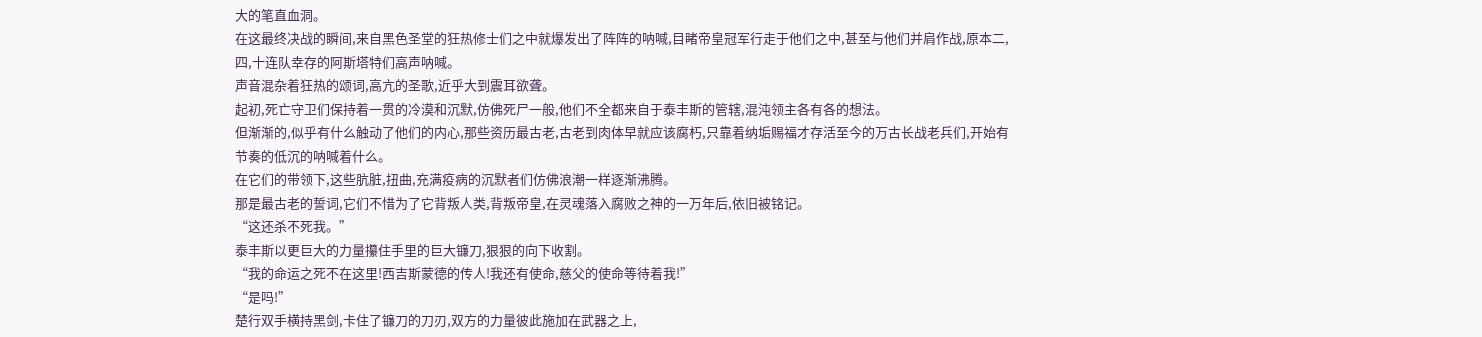大的笔直血洞。
在这最终决战的瞬间,来自黑色圣堂的狂热修士们之中就爆发出了阵阵的呐喊,目睹帝皇冠军行走于他们之中,甚至与他们并肩作战,原本二,四,十连队幸存的阿斯塔特们高声呐喊。
声音混杂着狂热的颂词,高亢的圣歌,近乎大到震耳欲聋。
起初,死亡守卫们保持着一贯的冷漠和沉默,仿佛死尸一般,他们不全都来自于泰丰斯的管辖,混沌领主各有各的想法。
但渐渐的,似乎有什么触动了他们的内心,那些资历最古老,古老到肉体早就应该腐朽,只靠着纳垢赐福才存活至今的万古长战老兵们,开始有节奏的低沉的呐喊着什么。
在它们的带领下,这些肮脏,扭曲,充满疫病的沉默者们仿佛浪潮一样逐渐沸腾。
那是最古老的誓词,它们不惜为了它背叛人类,背叛帝皇,在灵魂落入腐败之神的一万年后,依旧被铭记。
“这还杀不死我。”
泰丰斯以更巨大的力量攥住手里的巨大镰刀,狠狠的向下收割。
“我的命运之死不在这里!西吉斯蒙德的传人!我还有使命,慈父的使命等待着我!”
“是吗!”
楚行双手横持黑剑,卡住了镰刀的刀刃,双方的力量彼此施加在武器之上,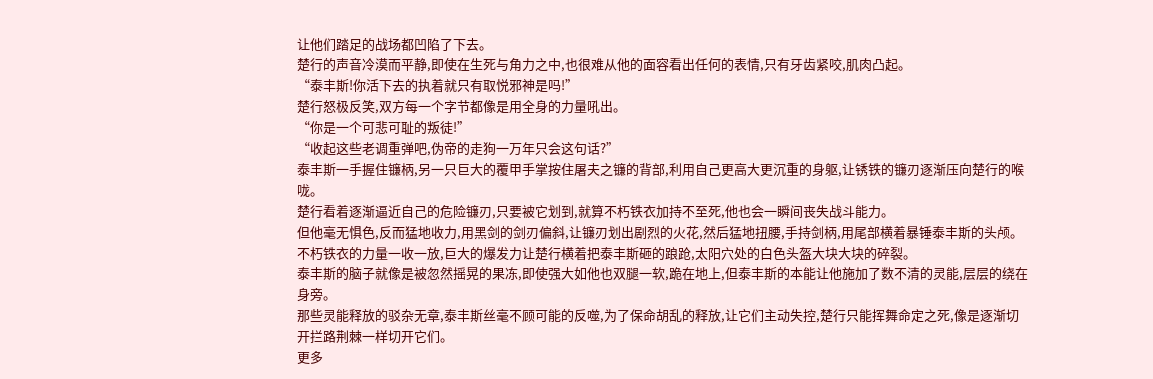让他们踏足的战场都凹陷了下去。
楚行的声音冷漠而平静,即使在生死与角力之中,也很难从他的面容看出任何的表情,只有牙齿紧咬,肌肉凸起。
“泰丰斯!你活下去的执着就只有取悦邪神是吗!”
楚行怒极反笑,双方每一个字节都像是用全身的力量吼出。
“你是一个可悲可耻的叛徒!”
“收起这些老调重弹吧,伪帝的走狗一万年只会这句话?”
泰丰斯一手握住镰柄,另一只巨大的覆甲手掌按住屠夫之镰的背部,利用自己更高大更沉重的身躯,让锈铁的镰刃逐渐压向楚行的喉咙。
楚行看着逐渐逼近自己的危险镰刃,只要被它划到,就算不朽铁衣加持不至死,他也会一瞬间丧失战斗能力。
但他毫无惧色,反而猛地收力,用黑剑的剑刃偏斜,让镰刃划出剧烈的火花,然后猛地扭腰,手持剑柄,用尾部横着暴锤泰丰斯的头颅。
不朽铁衣的力量一收一放,巨大的爆发力让楚行横着把泰丰斯砸的踉跄,太阳穴处的白色头盔大块大块的碎裂。
泰丰斯的脑子就像是被忽然摇晃的果冻,即使强大如他也双腿一软,跪在地上,但泰丰斯的本能让他施加了数不清的灵能,层层的绕在身旁。
那些灵能释放的驳杂无章,泰丰斯丝毫不顾可能的反噬,为了保命胡乱的释放,让它们主动失控,楚行只能挥舞命定之死,像是逐渐切开拦路荆棘一样切开它们。
更多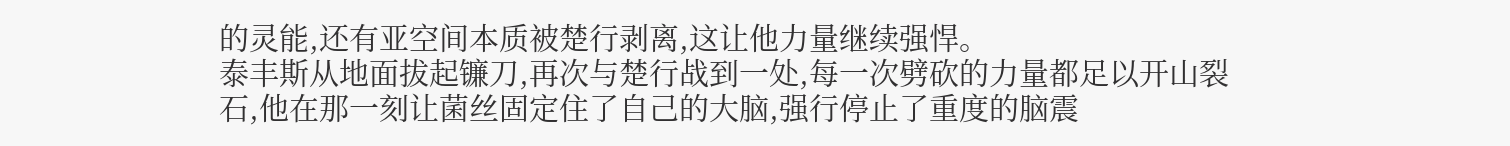的灵能,还有亚空间本质被楚行剥离,这让他力量继续强悍。
泰丰斯从地面拔起镰刀,再次与楚行战到一处,每一次劈砍的力量都足以开山裂石,他在那一刻让菌丝固定住了自己的大脑,强行停止了重度的脑震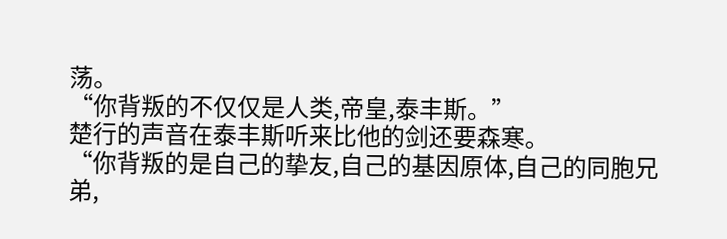荡。
“你背叛的不仅仅是人类,帝皇,泰丰斯。”
楚行的声音在泰丰斯听来比他的剑还要森寒。
“你背叛的是自己的挚友,自己的基因原体,自己的同胞兄弟,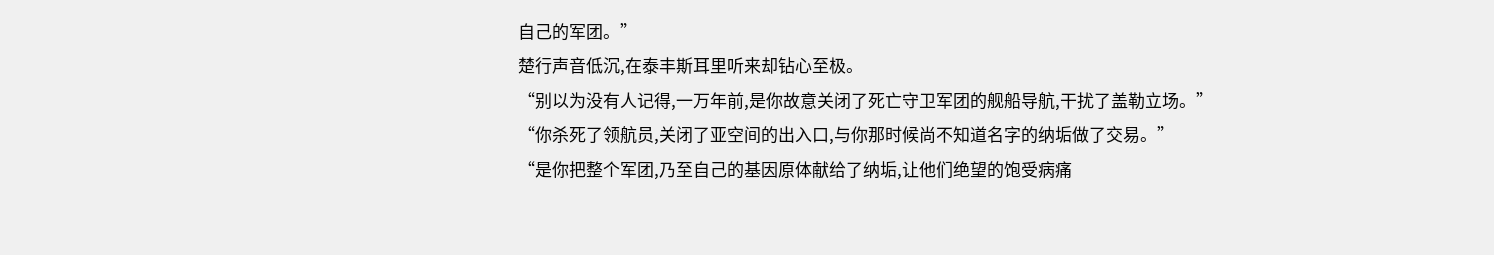自己的军团。”
楚行声音低沉,在泰丰斯耳里听来却钻心至极。
“别以为没有人记得,一万年前,是你故意关闭了死亡守卫军团的舰船导航,干扰了盖勒立场。”
“你杀死了领航员,关闭了亚空间的出入口,与你那时候尚不知道名字的纳垢做了交易。”
“是你把整个军团,乃至自己的基因原体献给了纳垢,让他们绝望的饱受病痛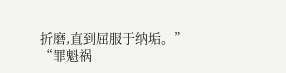折磨,直到屈服于纳垢。”
“罪魁祸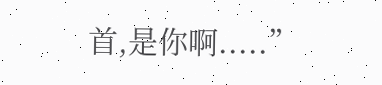首,是你啊.....”